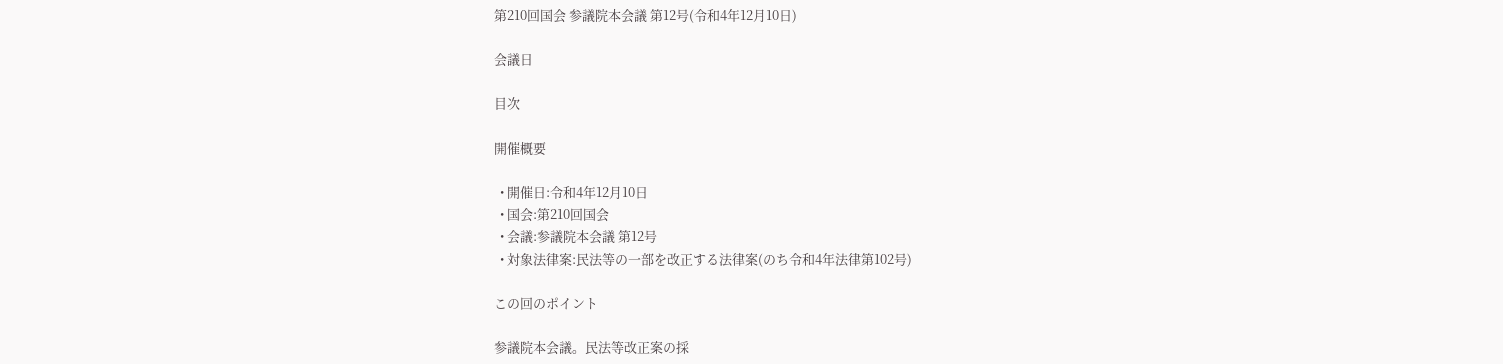第210回国会 参議院本会議 第12号(令和4年12月10日)

会議日

目次

開催概要

  • 開催日:令和4年12月10日
  • 国会:第210回国会
  • 会議:参議院本会議 第12号
  • 対象法律案:民法等の一部を改正する法律案(のち令和4年法律第102号)

この回のポイント

参議院本会議。民法等改正案の採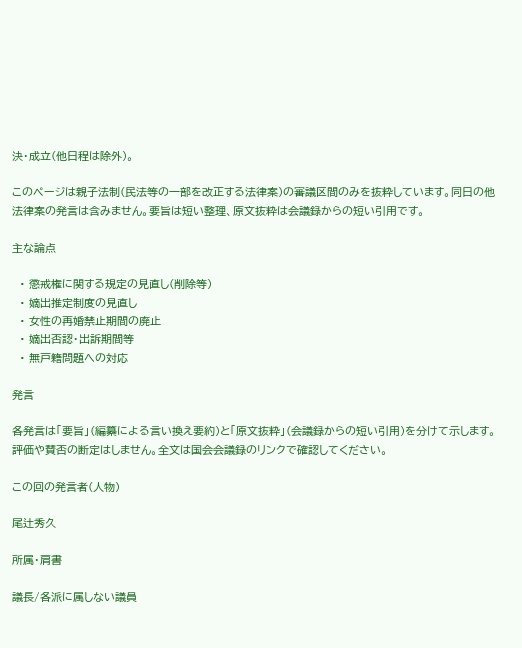決・成立(他日程は除外)。

このページは親子法制(民法等の一部を改正する法律案)の審議区間のみを抜粋しています。同日の他法律案の発言は含みません。要旨は短い整理、原文抜粋は会議録からの短い引用です。

主な論点

  • 懲戒権に関する規定の見直し(削除等)
  • 嫡出推定制度の見直し
  • 女性の再婚禁止期間の廃止
  • 嫡出否認・出訴期間等
  • 無戸籍問題への対応

発言

各発言は「要旨」(編纂による言い換え要約)と「原文抜粋」(会議録からの短い引用)を分けて示します。評価や賛否の断定はしません。全文は国会会議録のリンクで確認してください。

この回の発言者(人物)

尾辻秀久

所属・肩書

議長/各派に属しない議員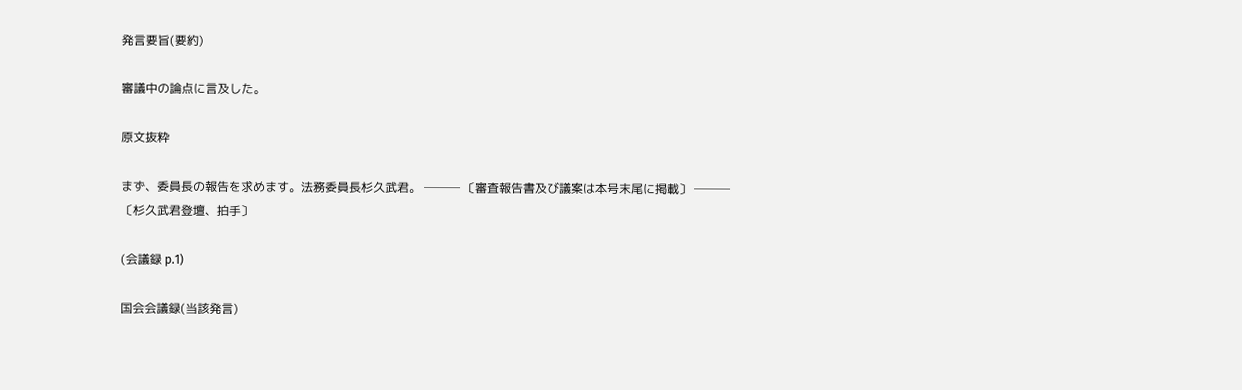発言要旨(要約)

審議中の論点に言及した。

原文抜粋

まず、委員長の報告を求めます。法務委員長杉久武君。 ─── 〔審査報告書及び議案は本号末尾に掲載〕 ─── 〔杉久武君登壇、拍手〕

(会議録 p.1)

国会会議録(当該発言)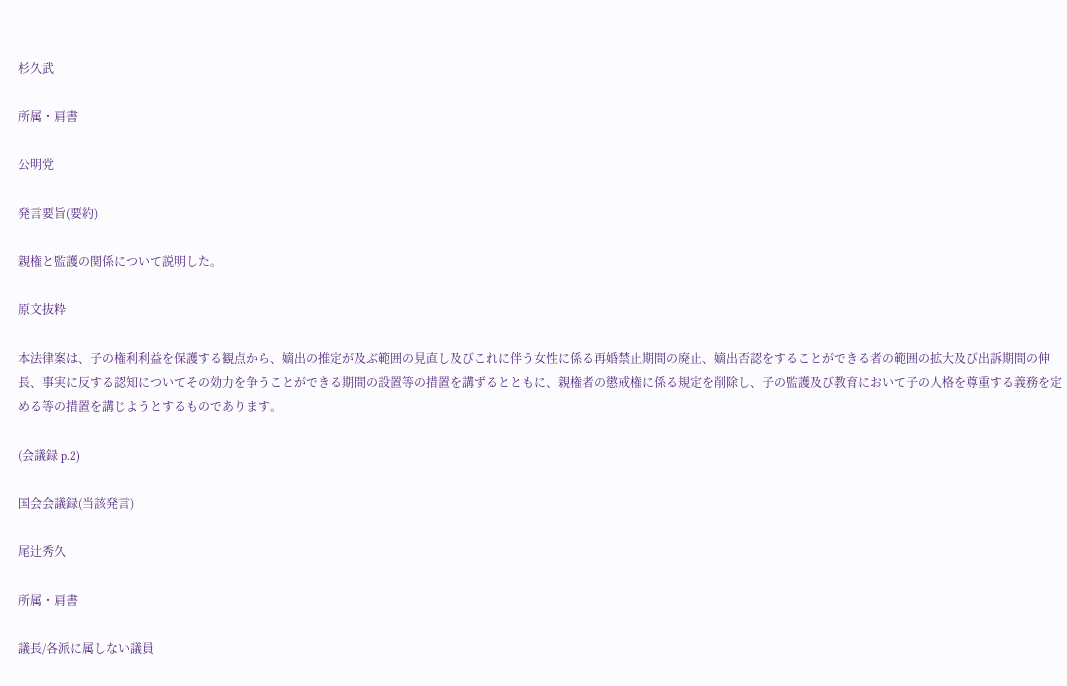杉久武

所属・肩書

公明党

発言要旨(要約)

親権と監護の関係について説明した。

原文抜粋

本法律案は、子の権利利益を保護する観点から、嫡出の推定が及ぶ範囲の見直し及びこれに伴う女性に係る再婚禁止期間の廃止、嫡出否認をすることができる者の範囲の拡大及び出訴期間の伸長、事実に反する認知についてその効力を争うことができる期間の設置等の措置を講ずるとともに、親権者の懲戒権に係る規定を削除し、子の監護及び教育において子の人格を尊重する義務を定める等の措置を講じようとするものであります。

(会議録 p.2)

国会会議録(当該発言)

尾辻秀久

所属・肩書

議長/各派に属しない議員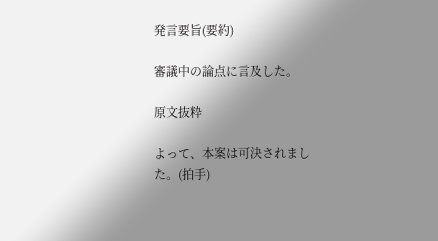発言要旨(要約)

審議中の論点に言及した。

原文抜粋

よって、本案は可決されました。(拍手)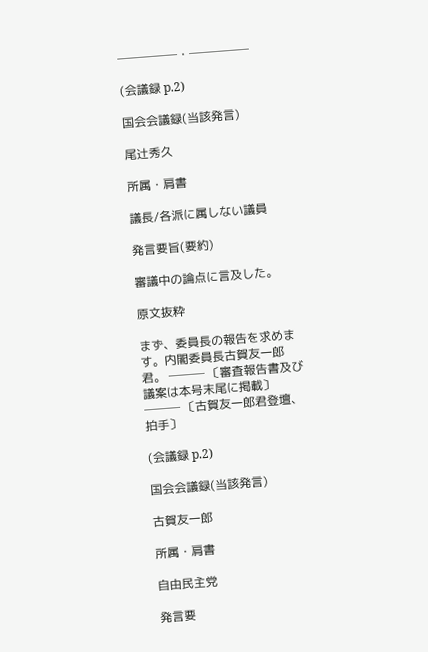─────・─────

(会議録 p.2)

国会会議録(当該発言)

尾辻秀久

所属・肩書

議長/各派に属しない議員

発言要旨(要約)

審議中の論点に言及した。

原文抜粋

まず、委員長の報告を求めます。内閣委員長古賀友一郎君。 ─── 〔審査報告書及び議案は本号末尾に掲載〕 ─── 〔古賀友一郎君登壇、拍手〕

(会議録 p.2)

国会会議録(当該発言)

古賀友一郎

所属・肩書

自由民主党

発言要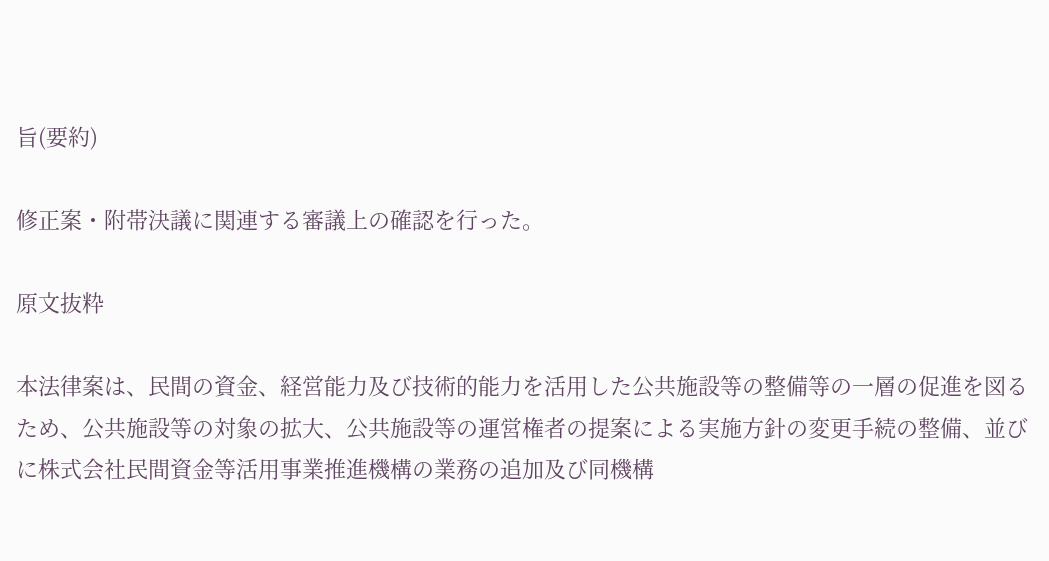旨(要約)

修正案・附帯決議に関連する審議上の確認を行った。

原文抜粋

本法律案は、民間の資金、経営能力及び技術的能力を活用した公共施設等の整備等の一層の促進を図るため、公共施設等の対象の拡大、公共施設等の運営権者の提案による実施方針の変更手続の整備、並びに株式会社民間資金等活用事業推進機構の業務の追加及び同機構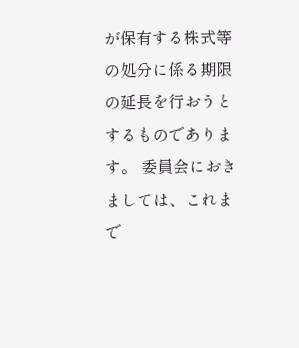が保有する株式等の処分に係る期限の延長を行おうとするものであります。 委員会におきましては、これまで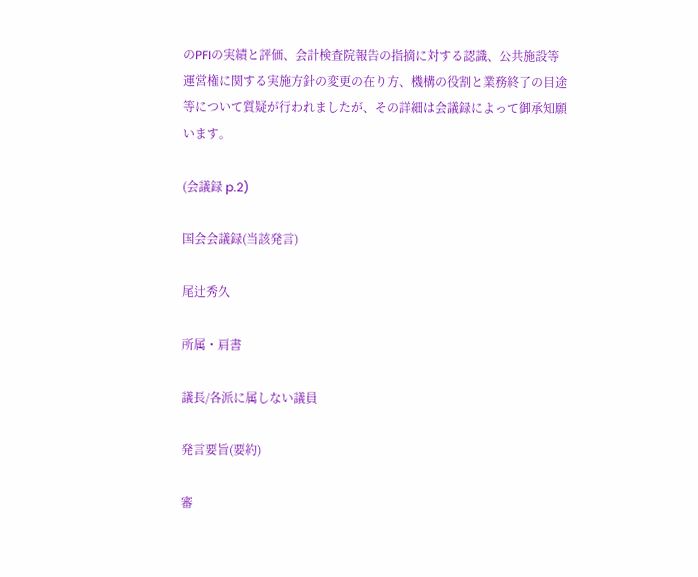のPFIの実績と評価、会計検査院報告の指摘に対する認識、公共施設等運営権に関する実施方針の変更の在り方、機構の役割と業務終了の目途等について質疑が行われましたが、その詳細は会議録によって御承知願います。

(会議録 p.2)

国会会議録(当該発言)

尾辻秀久

所属・肩書

議長/各派に属しない議員

発言要旨(要約)

審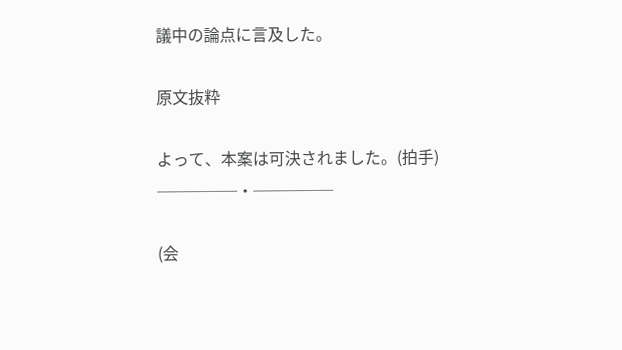議中の論点に言及した。

原文抜粋

よって、本案は可決されました。(拍手) ─────・─────

(会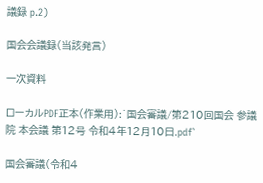議録 p.2)

国会会議録(当該発言)

一次資料

ローカルPDF正本(作業用):`国会審議/第210回国会 参議院 本会議 第12号 令和4年12月10日.pdf`

国会審議(令和4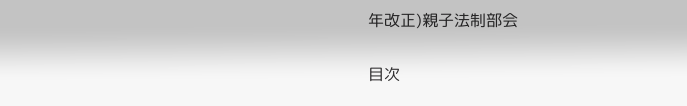年改正)親子法制部会

目次